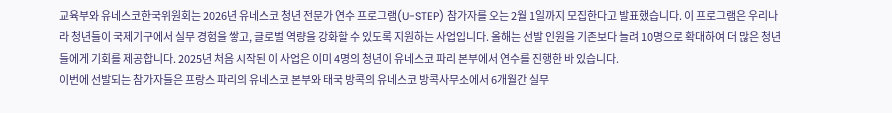교육부와 유네스코한국위원회는 2026년 유네스코 청년 전문가 연수 프로그램(U-STEP) 참가자를 오는 2월 1일까지 모집한다고 발표했습니다. 이 프로그램은 우리나라 청년들이 국제기구에서 실무 경험을 쌓고, 글로벌 역량을 강화할 수 있도록 지원하는 사업입니다. 올해는 선발 인원을 기존보다 늘려 10명으로 확대하여 더 많은 청년들에게 기회를 제공합니다. 2025년 처음 시작된 이 사업은 이미 4명의 청년이 유네스코 파리 본부에서 연수를 진행한 바 있습니다.
이번에 선발되는 참가자들은 프랑스 파리의 유네스코 본부와 태국 방콕의 유네스코 방콕사무소에서 6개월간 실무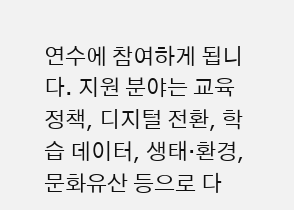연수에 참여하게 됩니다. 지원 분야는 교육정책, 디지털 전환, 학습 데이터, 생태·환경, 문화유산 등으로 다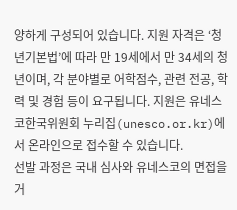양하게 구성되어 있습니다. 지원 자격은 ‘청년기본법’에 따라 만 19세에서 만 34세의 청년이며, 각 분야별로 어학점수, 관련 전공, 학력 및 경험 등이 요구됩니다. 지원은 유네스코한국위원회 누리집(unesco.or.kr)에서 온라인으로 접수할 수 있습니다.
선발 과정은 국내 심사와 유네스코의 면접을 거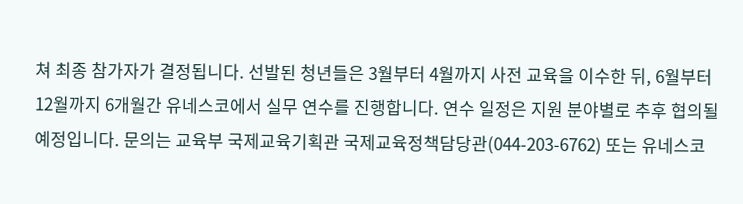쳐 최종 참가자가 결정됩니다. 선발된 청년들은 3월부터 4월까지 사전 교육을 이수한 뒤, 6월부터 12월까지 6개월간 유네스코에서 실무 연수를 진행합니다. 연수 일정은 지원 분야별로 추후 협의될 예정입니다. 문의는 교육부 국제교육기획관 국제교육정책담당관(044-203-6762) 또는 유네스코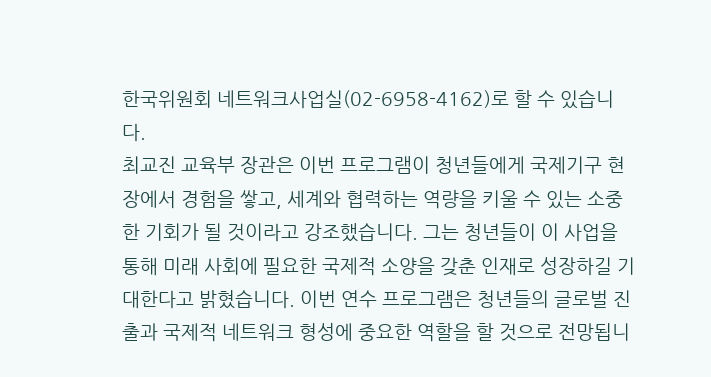한국위원회 네트워크사업실(02-6958-4162)로 할 수 있습니다.
최교진 교육부 장관은 이번 프로그램이 청년들에게 국제기구 현장에서 경험을 쌓고, 세계와 협력하는 역량을 키울 수 있는 소중한 기회가 될 것이라고 강조했습니다. 그는 청년들이 이 사업을 통해 미래 사회에 필요한 국제적 소양을 갖춘 인재로 성장하길 기대한다고 밝혔습니다. 이번 연수 프로그램은 청년들의 글로벌 진출과 국제적 네트워크 형성에 중요한 역할을 할 것으로 전망됩니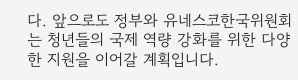다. 앞으로도 정부와 유네스코한국위원회는 청년들의 국제 역량 강화를 위한 다양한 지원을 이어갈 계획입니다.